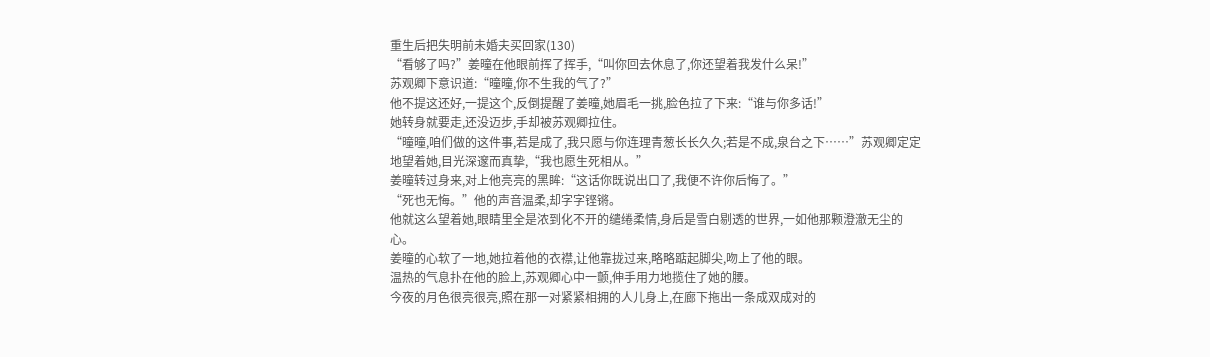重生后把失明前未婚夫买回家(130)
“看够了吗?”姜曈在他眼前挥了挥手,“叫你回去休息了,你还望着我发什么呆!”
苏观卿下意识道:“曈曈,你不生我的气了?”
他不提这还好,一提这个,反倒提醒了姜曈,她眉毛一挑,脸色拉了下来:“谁与你多话!”
她转身就要走,还没迈步,手却被苏观卿拉住。
“曈曈,咱们做的这件事,若是成了,我只愿与你连理青葱长长久久;若是不成,泉台之下……”苏观卿定定地望着她,目光深邃而真挚,“我也愿生死相从。”
姜曈转过身来,对上他亮亮的黑眸:“这话你既说出口了,我便不许你后悔了。”
“死也无悔。”他的声音温柔,却字字铿锵。
他就这么望着她,眼睛里全是浓到化不开的缱绻柔情,身后是雪白剔透的世界,一如他那颗澄澈无尘的心。
姜曈的心软了一地,她拉着他的衣襟,让他靠拢过来,略略踮起脚尖,吻上了他的眼。
温热的气息扑在他的脸上,苏观卿心中一颤,伸手用力地揽住了她的腰。
今夜的月色很亮很亮,照在那一对紧紧相拥的人儿身上,在廊下拖出一条成双成对的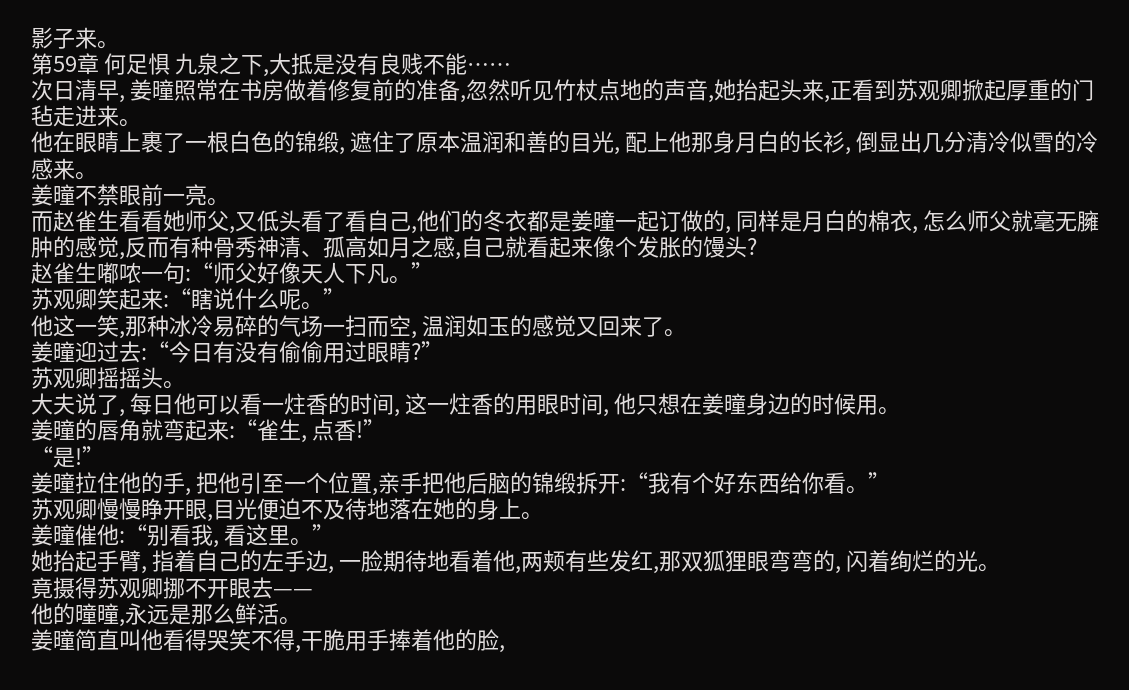影子来。
第59章 何足惧 九泉之下,大抵是没有良贱不能……
次日清早, 姜曈照常在书房做着修复前的准备,忽然听见竹杖点地的声音,她抬起头来,正看到苏观卿掀起厚重的门毡走进来。
他在眼睛上裹了一根白色的锦缎, 遮住了原本温润和善的目光, 配上他那身月白的长衫, 倒显出几分清冷似雪的冷感来。
姜曈不禁眼前一亮。
而赵雀生看看她师父,又低头看了看自己,他们的冬衣都是姜曈一起订做的, 同样是月白的棉衣, 怎么师父就毫无臃肿的感觉,反而有种骨秀神清、孤高如月之感,自己就看起来像个发胀的馒头?
赵雀生嘟哝一句:“师父好像天人下凡。”
苏观卿笑起来:“瞎说什么呢。”
他这一笑,那种冰冷易碎的气场一扫而空, 温润如玉的感觉又回来了。
姜曈迎过去:“今日有没有偷偷用过眼睛?”
苏观卿摇摇头。
大夫说了, 每日他可以看一炷香的时间, 这一炷香的用眼时间, 他只想在姜曈身边的时候用。
姜曈的唇角就弯起来:“雀生, 点香!”
“是!”
姜曈拉住他的手, 把他引至一个位置,亲手把他后脑的锦缎拆开:“我有个好东西给你看。”
苏观卿慢慢睁开眼,目光便迫不及待地落在她的身上。
姜曈催他:“别看我, 看这里。”
她抬起手臂, 指着自己的左手边, 一脸期待地看着他,两颊有些发红,那双狐狸眼弯弯的, 闪着绚烂的光。
竟摄得苏观卿挪不开眼去——
他的曈曈,永远是那么鲜活。
姜曈简直叫他看得哭笑不得,干脆用手捧着他的脸,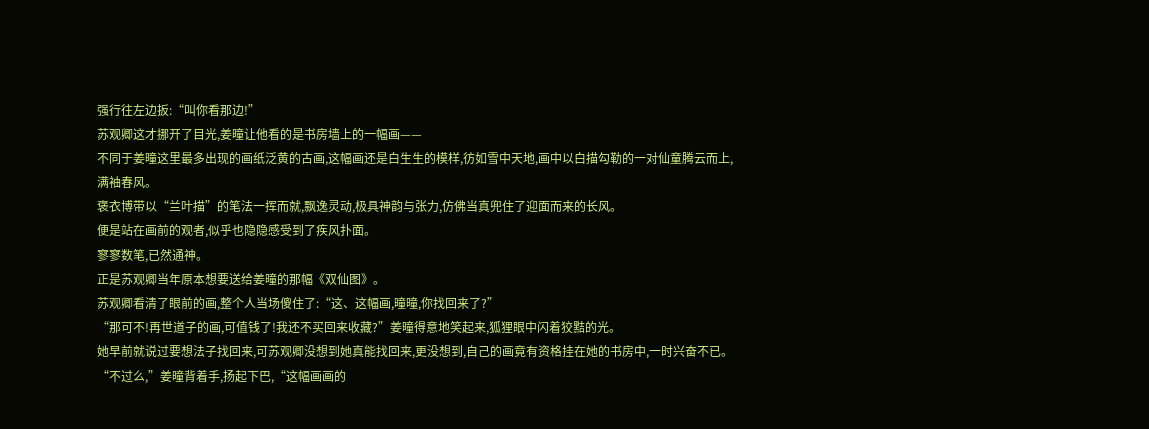强行往左边扳:“叫你看那边!”
苏观卿这才挪开了目光,姜曈让他看的是书房墙上的一幅画——
不同于姜曈这里最多出现的画纸泛黄的古画,这幅画还是白生生的模样,彷如雪中天地,画中以白描勾勒的一对仙童腾云而上,满袖春风。
褒衣博带以“兰叶描”的笔法一挥而就,飘逸灵动,极具神韵与张力,仿佛当真兜住了迎面而来的长风。
便是站在画前的观者,似乎也隐隐感受到了疾风扑面。
寥寥数笔,已然通神。
正是苏观卿当年原本想要送给姜曈的那幅《双仙图》。
苏观卿看清了眼前的画,整个人当场傻住了:“这、这幅画,曈曈,你找回来了?”
“那可不!再世道子的画,可值钱了!我还不买回来收藏?”姜曈得意地笑起来,狐狸眼中闪着狡黠的光。
她早前就说过要想法子找回来,可苏观卿没想到她真能找回来,更没想到,自己的画竟有资格挂在她的书房中,一时兴奋不已。
“不过么,”姜曈背着手,扬起下巴,“这幅画画的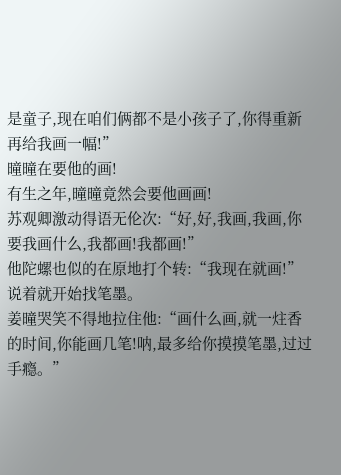是童子,现在咱们俩都不是小孩子了,你得重新再给我画一幅!”
曈曈在要他的画!
有生之年,曈曈竟然会要他画画!
苏观卿激动得语无伦次:“好,好,我画,我画,你要我画什么,我都画!我都画!”
他陀螺也似的在原地打个转:“我现在就画!”说着就开始找笔墨。
姜曈哭笑不得地拉住他:“画什么画,就一炷香的时间,你能画几笔!呐,最多给你摸摸笔墨,过过手瘾。”